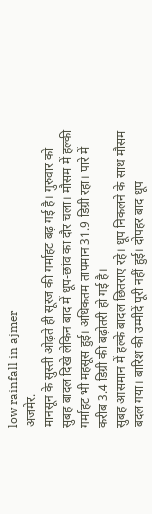low rainfall in ajmer
अजमेर.
मानसून के सुस्ती ओढ़ते ही सूरज की गर्माहट बढ़ गई है। गुरुवार को सुबह बादल दिखे लेकिन बाद में धूप-छांव का दौर चला। मौसम में हल्की गर्माहट भी महसूस हुई। अधिकतम तापमान 31.9 डिग्री रहा। पारे में करीब 3.4 डिग्री की बढ़ोतरी हो गई है।
सुबह आसमान में हल्के बादल छितराए रहे। धूप निकलने के साथ मौसम बदल गया। बारिश की उम्मीदें पूरी नहीं हुई। दोपहर बाद धूप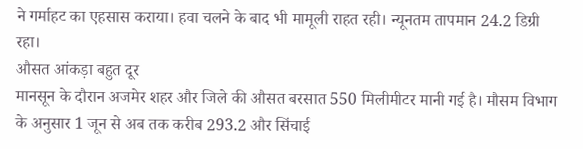ने गर्माहट का एहसास कराया। हवा चलने के बाद भी मामूली राहत रही। न्यूनतम तापमान 24.2 डिग्री रहा।
औसत आंकड़ा बहुत दूर
मानसून के दौरान अजमेर शहर और जिले की औसत बरसात 550 मिलीमीटर मानी गई है। मौसम विभाग के अनुसार 1 जून से अब तक करीब 293.2 और सिंचाई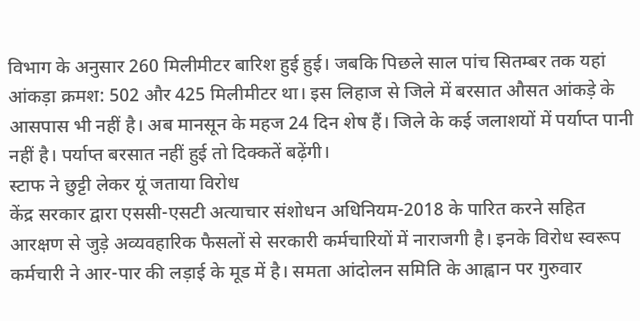विभाग के अनुसार 260 मिलीमीटर बारिश हुई हुई। जबकि पिछले साल पांच सितम्बर तक यहां आंकड़ा क्रमश: 502 और 425 मिलीमीटर था। इस लिहाज से जिले में बरसात औसत आंकड़े के आसपास भी नहीं है। अब मानसून के महज 24 दिन शेष हैं। जिले के कई जलाशयों में पर्याप्त पानी नहीं है। पर्याप्त बरसात नहीं हुई तो दिक्कतें बढ़ेंगी।
स्टाफ ने छुट्टी लेकर यूं जताया विरोध
केंद्र सरकार द्वारा एससी-एसटी अत्याचार संशोधन अधिनियम-2018 के पारित करने सहित आरक्षण से जुड़े अव्यवहारिक फैसलों से सरकारी कर्मचारियों में नाराजगी है। इनके विरोध स्वरूप कर्मचारी ने आर-पार की लड़ाई के मूड में है। समता आंदोलन समिति के आह्वान पर गुरुवार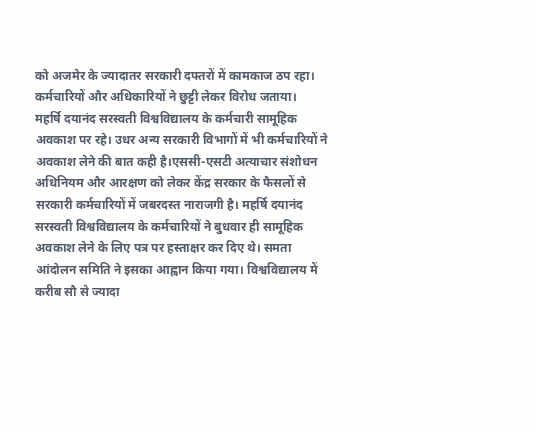को अजमेर के ज्यादातर सरकारी दफ्तरों में कामकाज ठप रहा। कर्मचारियों और अधिकारियों ने छुट्टी लेकर विरोध जताया।
महर्षि दयानंद सरस्वती विश्वविद्यालय के कर्मचारी सामूहिक अवकाश पर रहे। उधर अन्य सरकारी विभागों में भी कर्मचारियों ने अवकाश लेने की बात कही है।एससी-एसटी अत्याचार संशोधन अधिनियम और आरक्षण को लेकर केंद्र सरकार के फैसलों से सरकारी कर्मचारियों में जबरदस्त नाराजगी है। महर्षि दयानंद सरस्वती विश्वविद्यालय के कर्मचारियों ने बुधवार ही सामूहिक अवकाश लेने के लिए पत्र पर हस्ताक्षर कर दिए थे। समता आंदोलन समिति ने इसका आह्वान किया गया। विश्वविद्यालय में करीब सौ से ज्यादा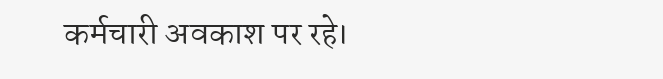कर्मचारी अवकाश पर रहे।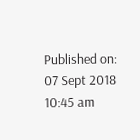Published on:
07 Sept 2018 10:45 am